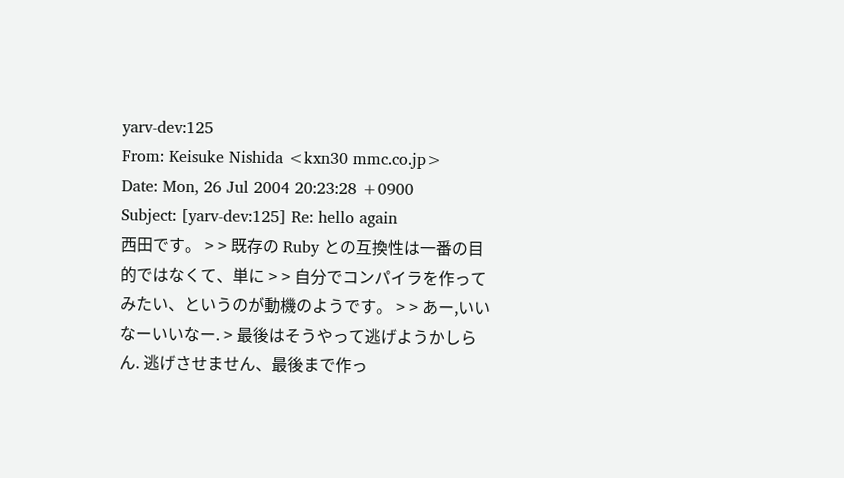yarv-dev:125
From: Keisuke Nishida <kxn30 mmc.co.jp>
Date: Mon, 26 Jul 2004 20:23:28 +0900
Subject: [yarv-dev:125] Re: hello again
西田です。 > > 既存の Ruby との互換性は一番の目的ではなくて、単に > > 自分でコンパイラを作ってみたい、というのが動機のようです。 > > あー,いいなーいいなー. > 最後はそうやって逃げようかしらん. 逃げさせません、最後まで作っ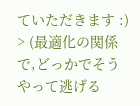ていただきます :) > (最適化の関係で,どっかでそうやって逃げる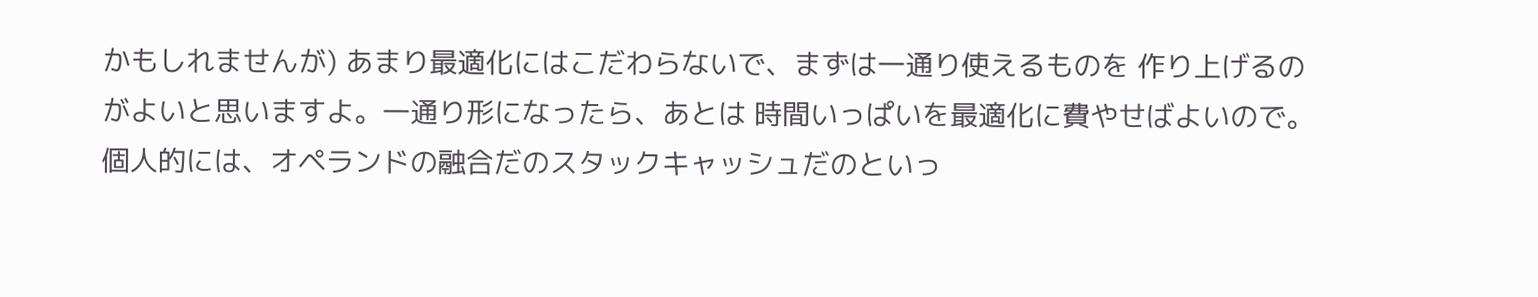かもしれませんが) あまり最適化にはこだわらないで、まずは一通り使えるものを 作り上げるのがよいと思いますよ。一通り形になったら、あとは 時間いっぱいを最適化に費やせばよいので。 個人的には、オペランドの融合だのスタックキャッシュだのといっ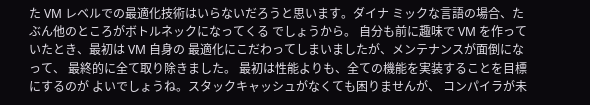た VM レベルでの最適化技術はいらないだろうと思います。ダイナ ミックな言語の場合、たぶん他のところがボトルネックになってくる でしょうから。 自分も前に趣味で VM を作っていたとき、最初は VM 自身の 最適化にこだわってしまいましたが、メンテナンスが面倒になって、 最終的に全て取り除きました。 最初は性能よりも、全ての機能を実装することを目標にするのが よいでしょうね。スタックキャッシュがなくても困りませんが、 コンパイラが未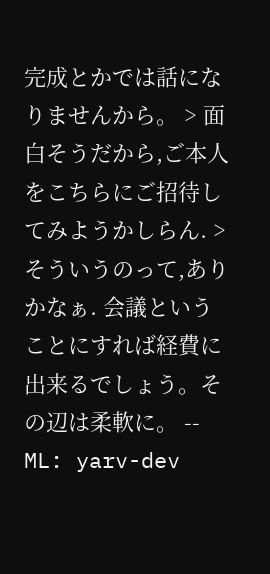完成とかでは話になりませんから。 > 面白そうだから,ご本人をこちらにご招待してみようかしらん. > そういうのって,ありかなぁ. 会議ということにすれば経費に出来るでしょう。その辺は柔軟に。 -- ML: yarv-dev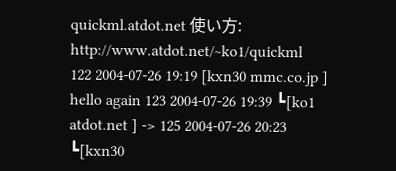quickml.atdot.net 使い方: http://www.atdot.net/~ko1/quickml
122 2004-07-26 19:19 [kxn30 mmc.co.jp ] hello again 123 2004-07-26 19:39 ┗[ko1 atdot.net ] -> 125 2004-07-26 20:23 ┗[kxn30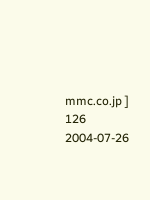mmc.co.jp ] 126 2004-07-26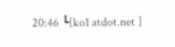20:46 ┗[ko1 atdot.net ]